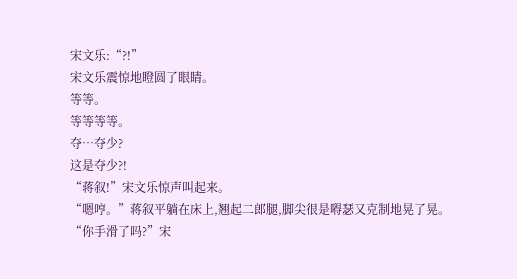宋文乐:“?!”
宋文乐震惊地瞪圆了眼睛。
等等。
等等等等。
夺…夺少?
这是夺少?!
“蒋叙!”宋文乐惊声叫起来。
“嗯哼。”蒋叙平躺在床上,翘起二郎腿,脚尖很是嘚瑟又克制地晃了晃。
“你手滑了吗?”宋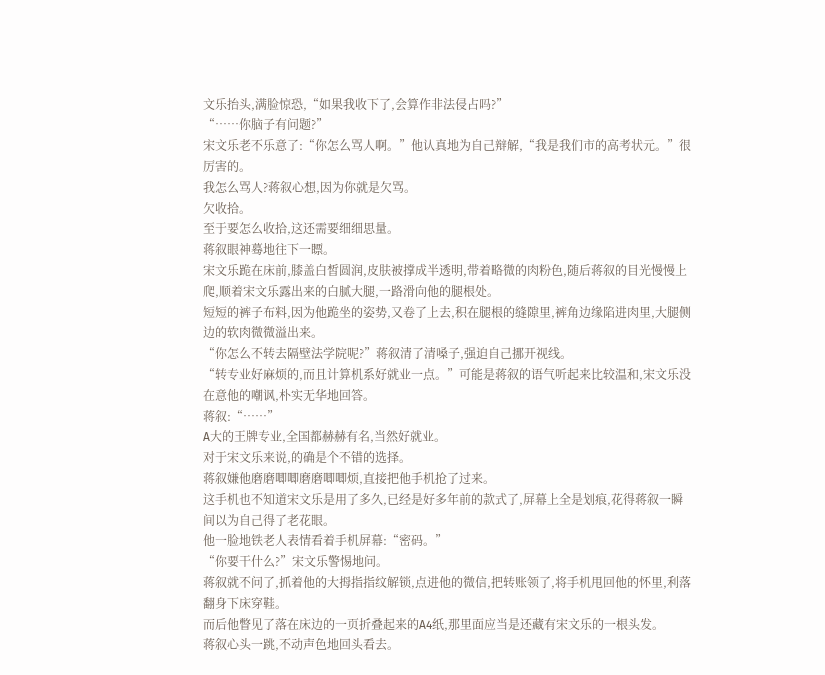文乐抬头,满脸惊恐,“如果我收下了,会算作非法侵占吗?”
“……你脑子有问题?”
宋文乐老不乐意了:“你怎么骂人啊。”他认真地为自己辩解,“我是我们市的高考状元。”很厉害的。
我怎么骂人?蒋叙心想,因为你就是欠骂。
欠收拾。
至于要怎么收拾,这还需要细细思量。
蒋叙眼神蓦地往下一瞟。
宋文乐跪在床前,膝盖白皙圆润,皮肤被撑成半透明,带着略微的肉粉色,随后蒋叙的目光慢慢上爬,顺着宋文乐露出来的白腻大腿,一路滑向他的腿根处。
短短的裤子布料,因为他跪坐的姿势,又卷了上去,积在腿根的缝隙里,裤角边缘陷进肉里,大腿侧边的软肉微微溢出来。
“你怎么不转去隔壁法学院呢?”蒋叙清了清嗓子,强迫自己挪开视线。
“转专业好麻烦的,而且计算机系好就业一点。”可能是蒋叙的语气听起来比较温和,宋文乐没在意他的嘲讽,朴实无华地回答。
蒋叙:“……”
A大的王牌专业,全国都赫赫有名,当然好就业。
对于宋文乐来说,的确是个不错的选择。
蒋叙嫌他磨磨唧唧磨磨唧唧烦,直接把他手机抢了过来。
这手机也不知道宋文乐是用了多久,已经是好多年前的款式了,屏幕上全是划痕,花得蒋叙一瞬间以为自己得了老花眼。
他一脸地铁老人表情看着手机屏幕:“密码。”
“你要干什么?”宋文乐警惕地问。
蒋叙就不问了,抓着他的大拇指指纹解锁,点进他的微信,把转账领了,将手机甩回他的怀里,利落翻身下床穿鞋。
而后他瞥见了落在床边的一页折叠起来的A4纸,那里面应当是还藏有宋文乐的一根头发。
蒋叙心头一跳,不动声色地回头看去。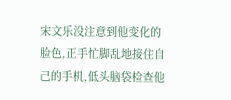宋文乐没注意到他变化的脸色,正手忙脚乱地接住自己的手机,低头脑袋检查他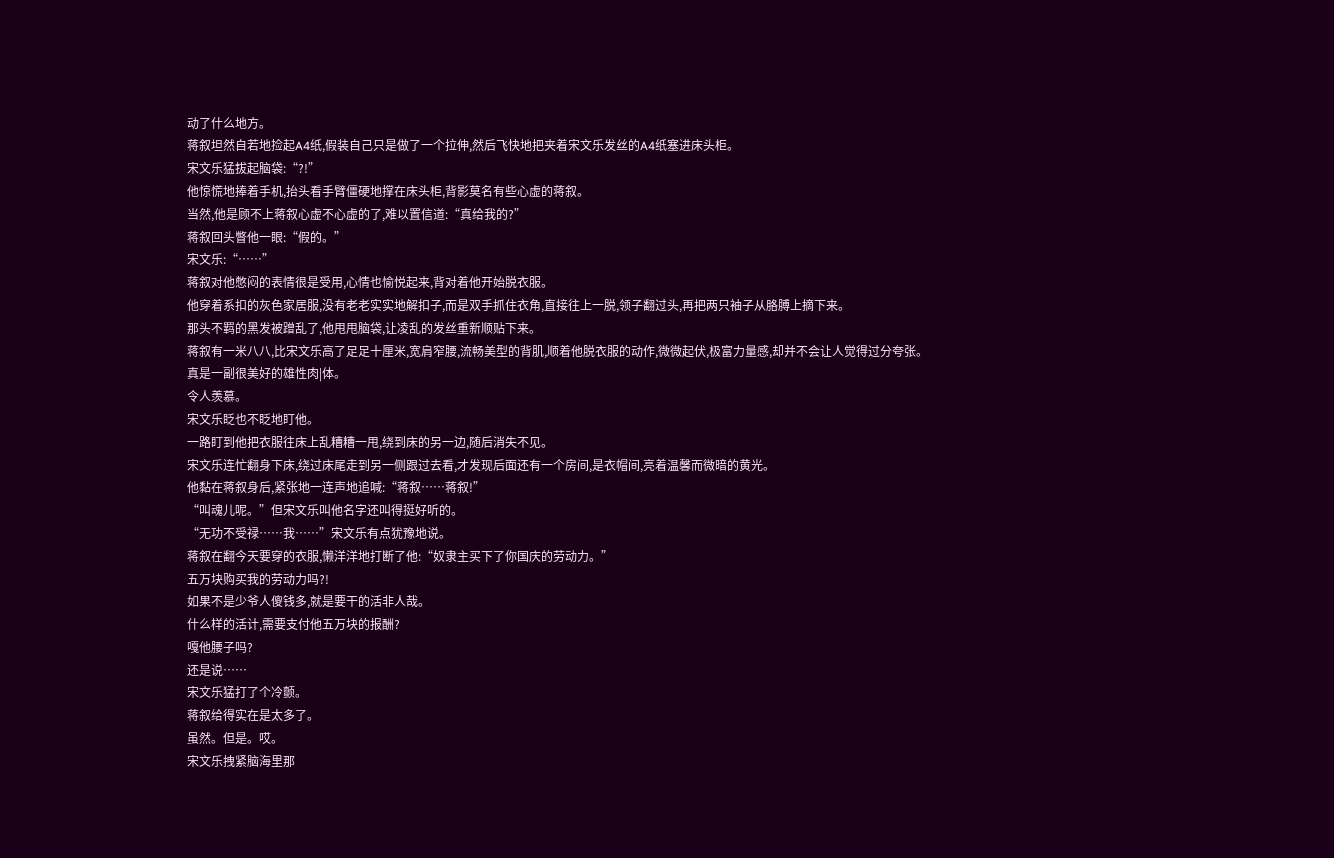动了什么地方。
蒋叙坦然自若地捡起A4纸,假装自己只是做了一个拉伸,然后飞快地把夹着宋文乐发丝的A4纸塞进床头柜。
宋文乐猛拔起脑袋:“?!”
他惊慌地捧着手机,抬头看手臂僵硬地撑在床头柜,背影莫名有些心虚的蒋叙。
当然,他是顾不上蒋叙心虚不心虚的了,难以置信道:“真给我的?”
蒋叙回头瞥他一眼:“假的。”
宋文乐:“……”
蒋叙对他憋闷的表情很是受用,心情也愉悦起来,背对着他开始脱衣服。
他穿着系扣的灰色家居服,没有老老实实地解扣子,而是双手抓住衣角,直接往上一脱,领子翻过头,再把两只袖子从胳膊上摘下来。
那头不羁的黑发被蹭乱了,他甩甩脑袋,让凌乱的发丝重新顺贴下来。
蒋叙有一米八八,比宋文乐高了足足十厘米,宽肩窄腰,流畅美型的背肌,顺着他脱衣服的动作,微微起伏,极富力量感,却并不会让人觉得过分夸张。
真是一副很美好的雄性肉|体。
令人羡慕。
宋文乐眨也不眨地盯他。
一路盯到他把衣服往床上乱糟糟一甩,绕到床的另一边,随后消失不见。
宋文乐连忙翻身下床,绕过床尾走到另一侧跟过去看,才发现后面还有一个房间,是衣帽间,亮着温馨而微暗的黄光。
他黏在蒋叙身后,紧张地一连声地追喊:“蒋叙……蒋叙!”
“叫魂儿呢。”但宋文乐叫他名字还叫得挺好听的。
“无功不受禄……我……”宋文乐有点犹豫地说。
蒋叙在翻今天要穿的衣服,懒洋洋地打断了他:“奴隶主买下了你国庆的劳动力。”
五万块购买我的劳动力吗?!
如果不是少爷人傻钱多,就是要干的活非人哉。
什么样的活计,需要支付他五万块的报酬?
嘎他腰子吗?
还是说……
宋文乐猛打了个冷颤。
蒋叙给得实在是太多了。
虽然。但是。哎。
宋文乐拽紧脑海里那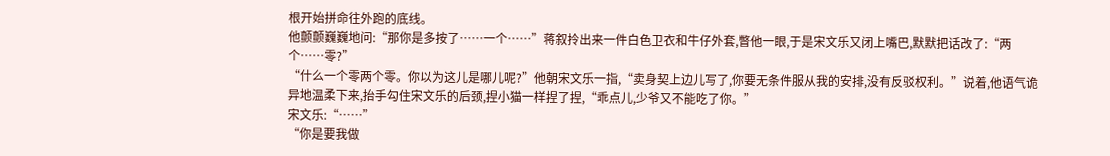根开始拼命往外跑的底线。
他颤颤巍巍地问:“那你是多按了……一个……”蒋叙拎出来一件白色卫衣和牛仔外套,瞥他一眼,于是宋文乐又闭上嘴巴,默默把话改了:“两个……零?”
“什么一个零两个零。你以为这儿是哪儿呢?”他朝宋文乐一指,“卖身契上边儿写了,你要无条件服从我的安排,没有反驳权利。”说着,他语气诡异地温柔下来,抬手勾住宋文乐的后颈,捏小猫一样捏了捏,“乖点儿,少爷又不能吃了你。”
宋文乐:“……”
“你是要我做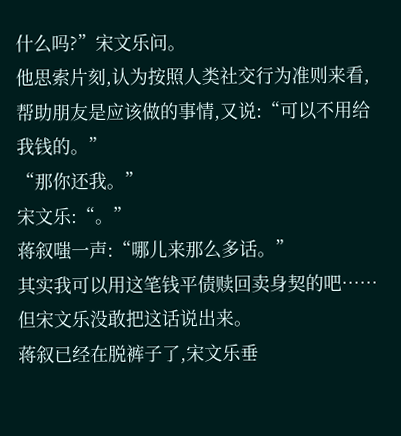什么吗?”宋文乐问。
他思索片刻,认为按照人类社交行为准则来看,帮助朋友是应该做的事情,又说:“可以不用给我钱的。”
“那你还我。”
宋文乐:“。”
蒋叙嗤一声:“哪儿来那么多话。”
其实我可以用这笔钱平债赎回卖身契的吧……但宋文乐没敢把这话说出来。
蒋叙已经在脱裤子了,宋文乐垂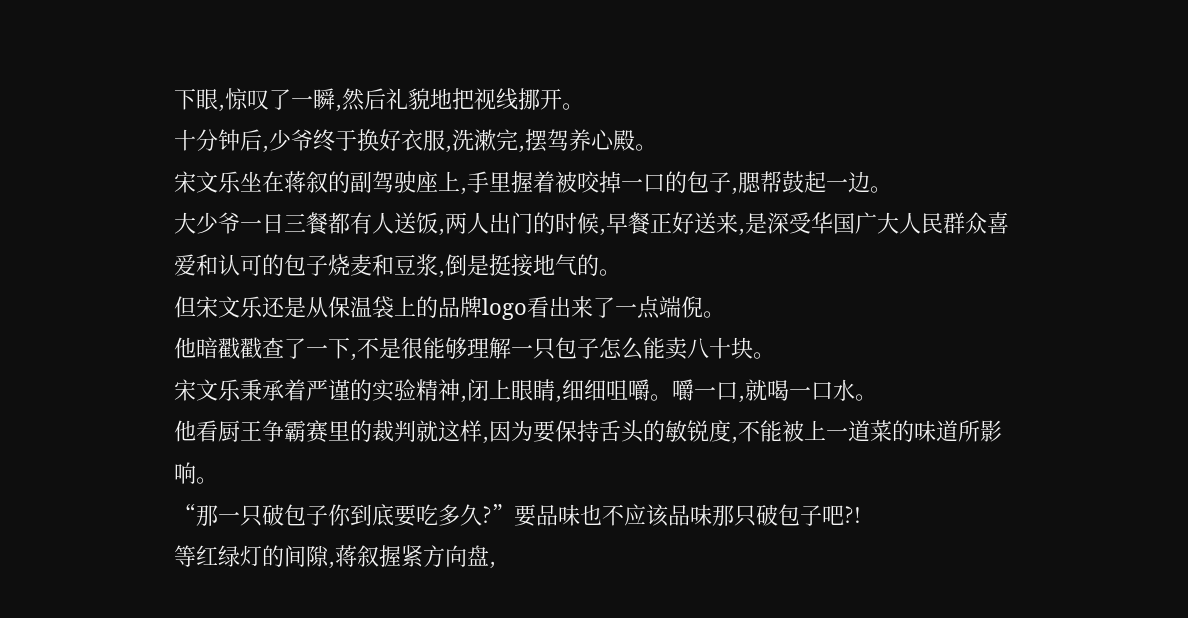下眼,惊叹了一瞬,然后礼貌地把视线挪开。
十分钟后,少爷终于换好衣服,洗漱完,摆驾养心殿。
宋文乐坐在蒋叙的副驾驶座上,手里握着被咬掉一口的包子,腮帮鼓起一边。
大少爷一日三餐都有人送饭,两人出门的时候,早餐正好送来,是深受华国广大人民群众喜爱和认可的包子烧麦和豆浆,倒是挺接地气的。
但宋文乐还是从保温袋上的品牌logo看出来了一点端倪。
他暗戳戳查了一下,不是很能够理解一只包子怎么能卖八十块。
宋文乐秉承着严谨的实验精神,闭上眼睛,细细咀嚼。嚼一口,就喝一口水。
他看厨王争霸赛里的裁判就这样,因为要保持舌头的敏锐度,不能被上一道菜的味道所影响。
“那一只破包子你到底要吃多久?”要品味也不应该品味那只破包子吧?!
等红绿灯的间隙,蒋叙握紧方向盘,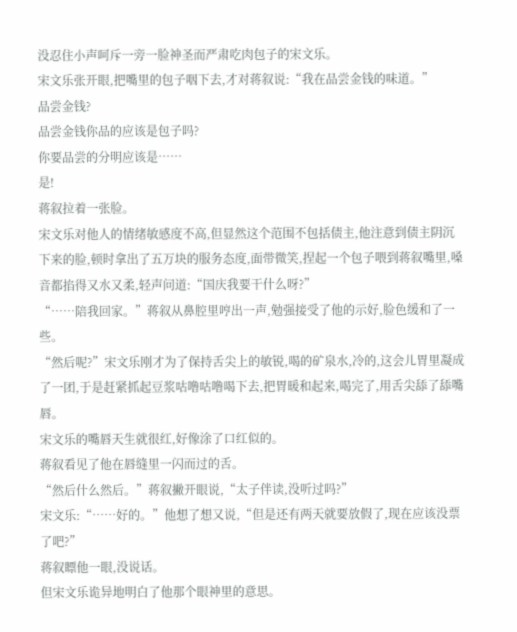没忍住小声呵斥一旁一脸神圣而严肃吃肉包子的宋文乐。
宋文乐张开眼,把嘴里的包子咽下去,才对蒋叙说:“我在品尝金钱的味道。”
品尝金钱?
品尝金钱你品的应该是包子吗?
你要品尝的分明应该是……
是!
蒋叙拉着一张脸。
宋文乐对他人的情绪敏感度不高,但显然这个范围不包括债主,他注意到债主阴沉下来的脸,顿时拿出了五万块的服务态度,面带微笑,捏起一个包子喂到蒋叙嘴里,嗓音都掐得又水又柔,轻声问道:“国庆我要干什么呀?”
“……陪我回家。”蒋叙从鼻腔里哼出一声,勉强接受了他的示好,脸色缓和了一些。
“然后呢?”宋文乐刚才为了保持舌尖上的敏锐,喝的矿泉水,冷的,这会儿胃里凝成了一团,于是赶紧抓起豆浆咕噜咕噜喝下去,把胃暖和起来,喝完了,用舌尖舔了舔嘴唇。
宋文乐的嘴唇天生就很红,好像涂了口红似的。
蒋叙看见了他在唇缝里一闪而过的舌。
“然后什么然后。”蒋叙撇开眼说,“太子伴读,没听过吗?”
宋文乐:“……好的。”他想了想又说,“但是还有两天就要放假了,现在应该没票了吧?”
蒋叙瞟他一眼,没说话。
但宋文乐诡异地明白了他那个眼神里的意思。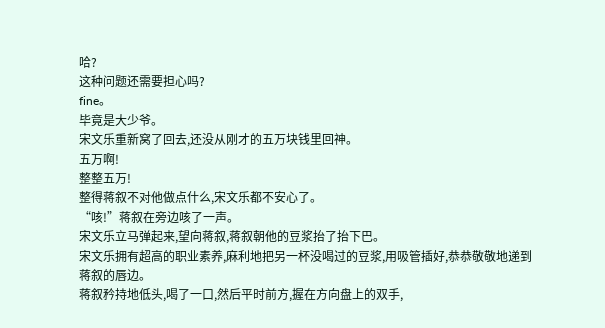哈?
这种问题还需要担心吗?
fine。
毕竟是大少爷。
宋文乐重新窝了回去,还没从刚才的五万块钱里回神。
五万啊!
整整五万!
整得蒋叙不对他做点什么,宋文乐都不安心了。
“咳!”蒋叙在旁边咳了一声。
宋文乐立马弹起来,望向蒋叙,蒋叙朝他的豆浆抬了抬下巴。
宋文乐拥有超高的职业素养,麻利地把另一杯没喝过的豆浆,用吸管插好,恭恭敬敬地递到蒋叙的唇边。
蒋叙矜持地低头,喝了一口,然后平时前方,握在方向盘上的双手,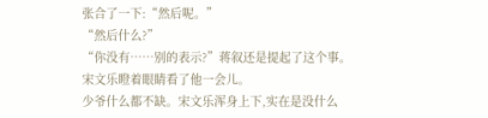张合了一下:“然后呢。”
“然后什么?”
“你没有……别的表示?”蒋叙还是提起了这个事。
宋文乐瞪着眼睛看了他一会儿。
少爷什么都不缺。宋文乐浑身上下,实在是没什么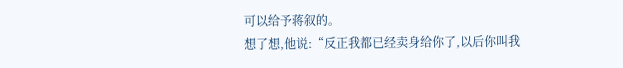可以给予蒋叙的。
想了想,他说:“反正我都已经卖身给你了,以后你叫我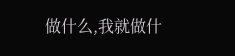做什么,我就做什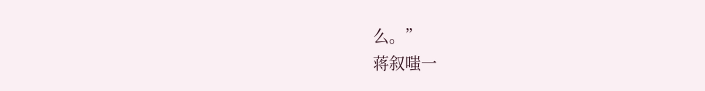么。”
蒋叙嗤一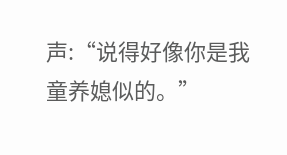声:“说得好像你是我童养媳似的。”